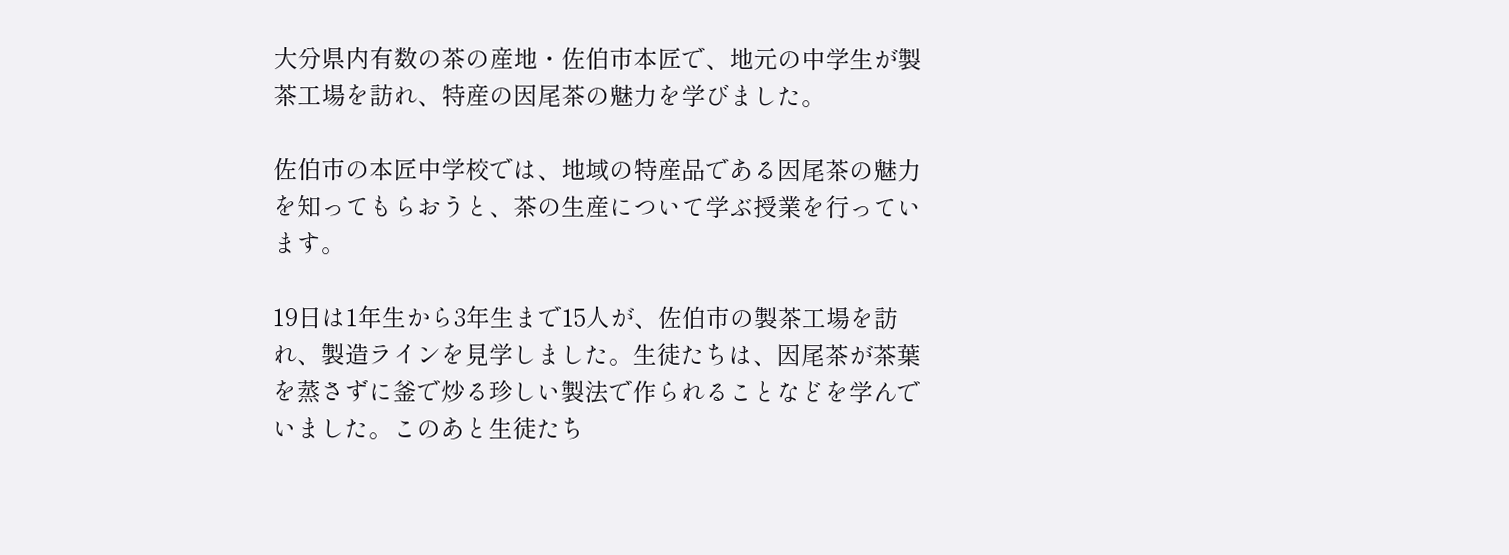大分県内有数の茶の産地・佐伯市本匠で、地元の中学生が製茶工場を訪れ、特産の因尾茶の魅力を学びました。

佐伯市の本匠中学校では、地域の特産品である因尾茶の魅力を知ってもらおうと、茶の生産について学ぶ授業を行っています。

19日は1年生から3年生まで15人が、佐伯市の製茶工場を訪れ、製造ラインを見学しました。生徒たちは、因尾茶が茶葉を蒸さずに釜で炒る珍しい製法で作られることなどを学んでいました。このあと生徒たち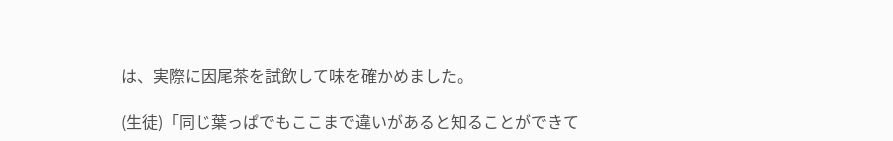は、実際に因尾茶を試飲して味を確かめました。

(生徒)「同じ葉っぱでもここまで違いがあると知ることができて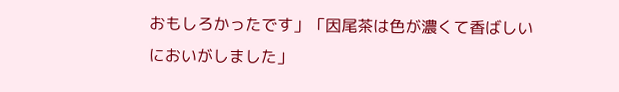おもしろかったです」「因尾茶は色が濃くて香ばしいにおいがしました」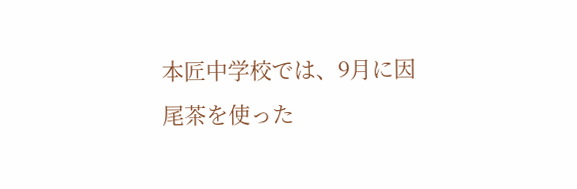本匠中学校では、9月に因尾茶を使った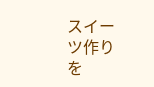スイーツ作りを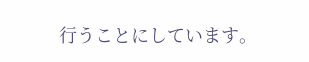行うことにしています。